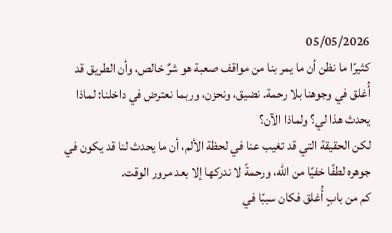05/05/2026
كثيرًا ما نظن أن ما يمر بنا من مواقف صعبة هو شرٌ خالص، وأن الطريق قد أُغلق في وجوهنا بلا رحمة. نضيق، ونحزن، وربما نعترض في داخلنا: لماذا يحدث هذا لي؟ ولماذا الآن؟
لكن الحقيقة التي قد تغيب عنا في لحظة الألم، أن ما يحدث لنا قد يكون في جوهره لطفًا خفيًا من الله، ورحمةً لا ندركها إلا بعد مرور الوقت.
كم من بابٍ أُغلق فكان سببًا في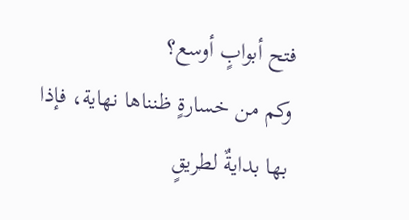فتح أبوابٍ أوسع؟
وكم من خسارةٍ ظنناها نهاية، فإذا بها بدايةٌ لطريقٍ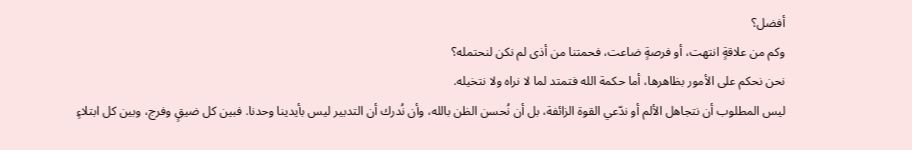أفضل؟
وكم من علاقةٍ انتهت، أو فرصةٍ ضاعت، فحمتنا من أذى لم نكن لنحتمله؟
نحن نحكم على الأمور بظاهرها، أما حكمة الله فتمتد لما لا نراه ولا نتخيله.
ليس المطلوب أن نتجاهل الألم أو ندّعي القوة الزائفة، بل أن نُحسن الظن بالله، وأن نُدرك أن التدبير ليس بأيدينا وحدنا. فبين كل ضيقٍ وفرج، وبين كل ابتلاءٍ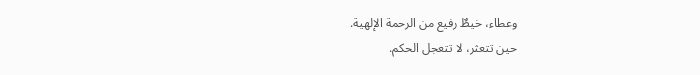وعطاء، خيطٌ رفيع من الرحمة الإلهية.
حين تتعثر، لا تتعجل الحكم.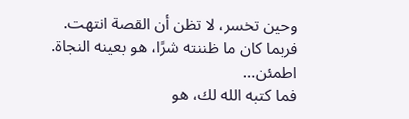وحين تخسر، لا تظن أن القصة انتهت.
فربما كان ما ظننته شرًا، هو بعينه النجاة.
اطمئن…
فما كتبه الله لك، هو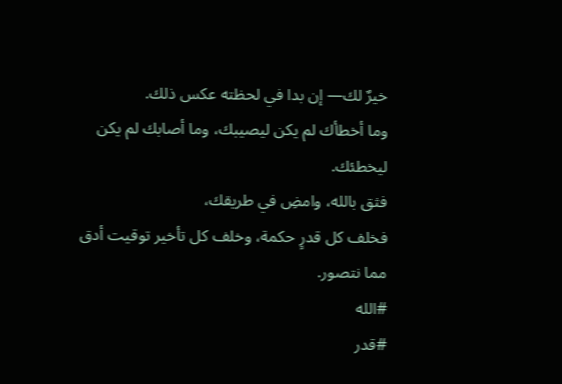خيرٌ لك— إن بدا في لحظته عكس ذلك.
وما أخطأك لم يكن ليصيبك، وما أصابك لم يكن ليخطئك.
فثق بالله، وامضِ في طريقك،
فخلف كل قدرٍ حكمة، وخلف كل تأخير توقيت أدق مما نتصور.
#الله
#قدر